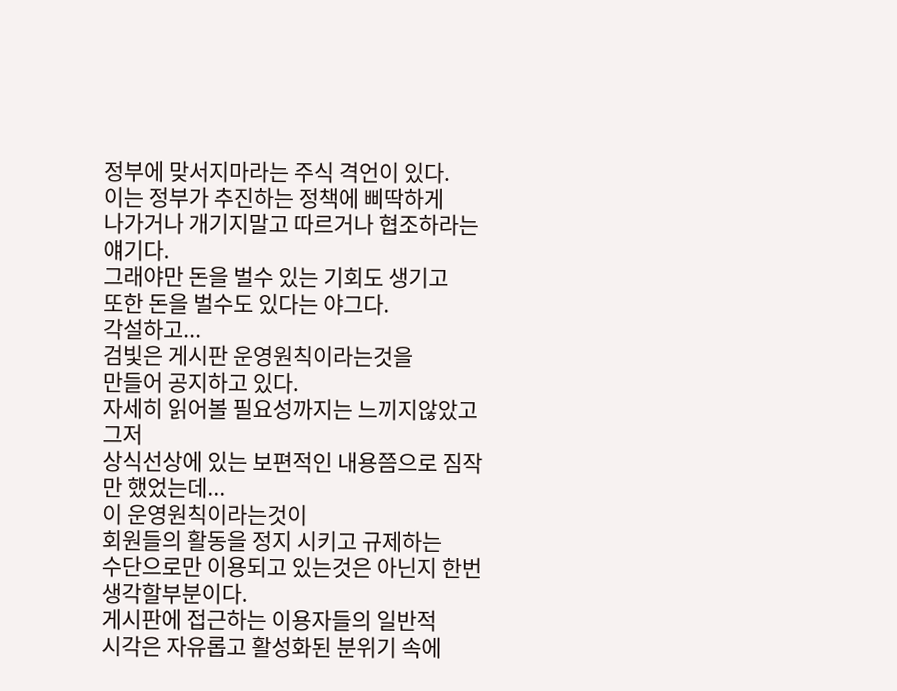정부에 맞서지마라는 주식 격언이 있다.
이는 정부가 추진하는 정책에 삐딱하게
나가거나 개기지말고 따르거나 협조하라는
얘기다.
그래야만 돈을 벌수 있는 기회도 생기고
또한 돈을 벌수도 있다는 야그다.
각설하고...
검빛은 게시판 운영원칙이라는것을
만들어 공지하고 있다.
자세히 읽어볼 필요성까지는 느끼지않았고 그저
상식선상에 있는 보편적인 내용쯤으로 짐작만 했었는데...
이 운영원칙이라는것이
회원들의 활동을 정지 시키고 규제하는
수단으로만 이용되고 있는것은 아닌지 한번 생각할부분이다.
게시판에 접근하는 이용자들의 일반적
시각은 자유롭고 활성화된 분위기 속에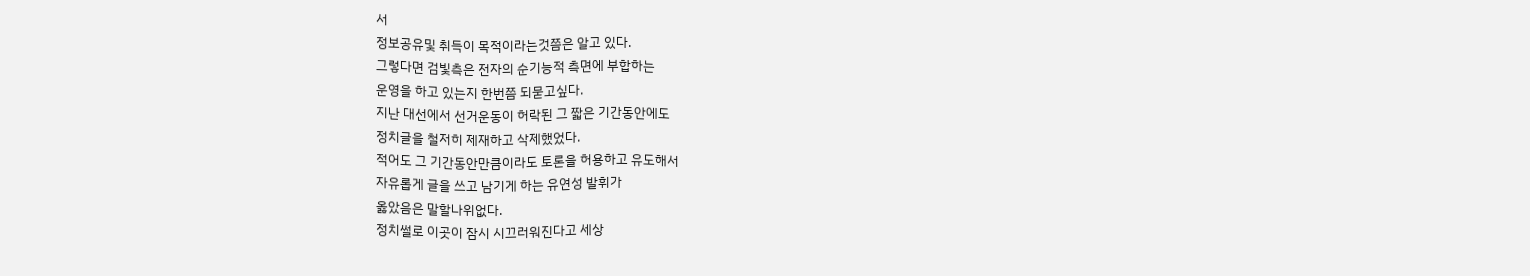서
정보공유및 취득이 목적이라는것쯤은 알고 있다.
그렇다면 검빛측은 전자의 순기능적 측면에 부합하는
운영을 하고 있는지 한번쯤 되묻고싶다.
지난 대선에서 선거운동이 허락된 그 짧은 기간동안에도
정치글을 철저히 제재하고 삭제했었다.
적어도 그 기간동안만큼이라도 토론을 허용하고 유도해서
자유롭게 글을 쓰고 남기게 하는 유연성 발휘가
옳았음은 말할나위없다.
정치썰로 이곳이 잠시 시끄러워진다고 세상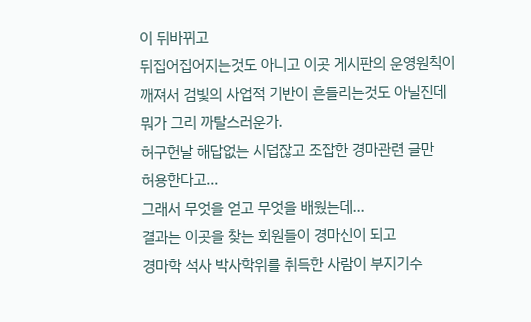이 뒤바뀌고
뒤집어집어지는것도 아니고 이곳 게시판의 운영원칙이
깨져서 검빛의 사업적 기반이 흔들리는것도 아닐진데
뭐가 그리 까탈스러운가.
허구헌날 해답없는 시덥잖고 조잡한 경마관련 글만
허용한다고...
그래서 무엇을 얻고 무엇을 배웠는데...
결과는 이곳을 찾는 회원들이 경마신이 되고
경마학 석사 박사학위를 취득한 사람이 부지기수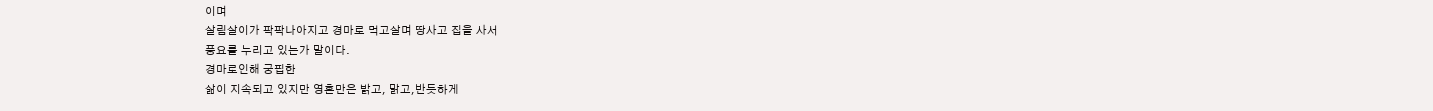이며
살림살이가 팍팍나아지고 경마로 먹고살며 땅사고 집을 사서
풍요를 누리고 있는가 말이다.
경마로인해 궁핍한
삶이 지속되고 있지만 영혼만은 밝고, 맑고,반듯하게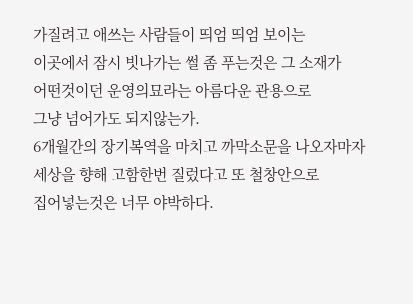가질려고 애쓰는 사람들이 띄엄 띄엄 보이는
이곳에서 잠시 빗나가는 썰 좀 푸는것은 그 소재가
어떤것이던 운영의묘라는 아름다운 관용으로
그냥 넘어가도 되지않는가.
6개월간의 장기복역을 마치고 까막소문을 나오자마자
세상을 향해 고함한번 질렀다고 또 철창안으로
집어넣는것은 너무 야박하다.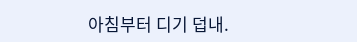아침부터 디기 덥내.